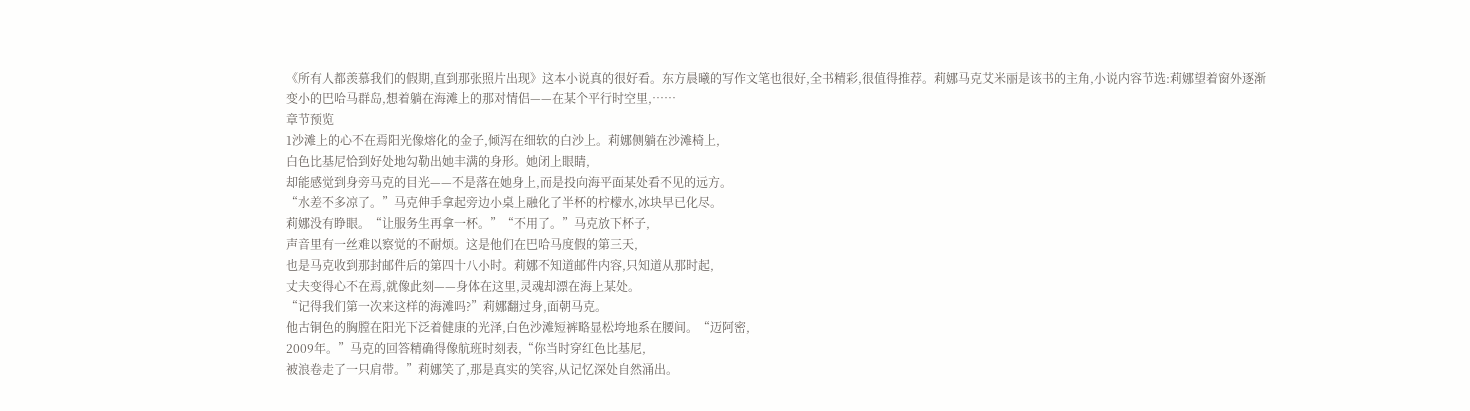《所有人都羡慕我们的假期,直到那张照片出现》这本小说真的很好看。东方晨曦的写作文笔也很好,全书精彩,很值得推荐。莉娜马克艾米丽是该书的主角,小说内容节选:莉娜望着窗外逐渐变小的巴哈马群岛,想着躺在海滩上的那对情侣——在某个平行时空里,……
章节预览
1沙滩上的心不在焉阳光像熔化的金子,倾泻在细软的白沙上。莉娜侧躺在沙滩椅上,
白色比基尼恰到好处地勾勒出她丰满的身形。她闭上眼睛,
却能感觉到身旁马克的目光——不是落在她身上,而是投向海平面某处看不见的远方。
“水差不多凉了。”马克伸手拿起旁边小桌上融化了半杯的柠檬水,冰块早已化尽。
莉娜没有睁眼。“让服务生再拿一杯。”“不用了。”马克放下杯子,
声音里有一丝难以察觉的不耐烦。这是他们在巴哈马度假的第三天,
也是马克收到那封邮件后的第四十八小时。莉娜不知道邮件内容,只知道从那时起,
丈夫变得心不在焉,就像此刻——身体在这里,灵魂却漂在海上某处。
“记得我们第一次来这样的海滩吗?”莉娜翻过身,面朝马克。
他古铜色的胸膛在阳光下泛着健康的光泽,白色沙滩短裤略显松垮地系在腰间。“迈阿密,
2009年。”马克的回答精确得像航班时刻表,“你当时穿红色比基尼,
被浪卷走了一只肩带。”莉娜笑了,那是真实的笑容,从记忆深处自然涌出。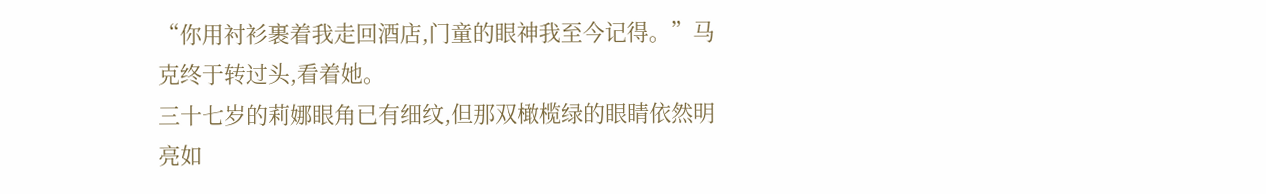“你用衬衫裹着我走回酒店,门童的眼神我至今记得。”马克终于转过头,看着她。
三十七岁的莉娜眼角已有细纹,但那双橄榄绿的眼睛依然明亮如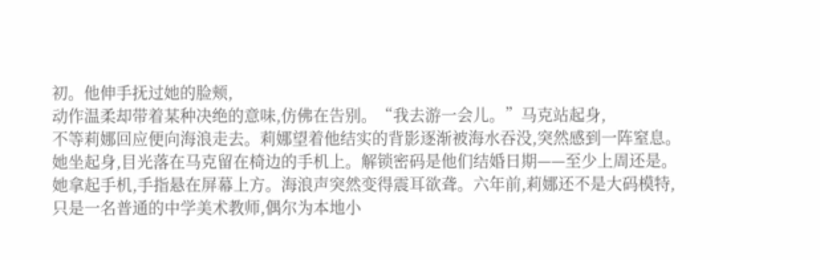初。他伸手抚过她的脸颊,
动作温柔却带着某种决绝的意味,仿佛在告别。“我去游一会儿。”马克站起身,
不等莉娜回应便向海浪走去。莉娜望着他结实的背影逐渐被海水吞没,突然感到一阵窒息。
她坐起身,目光落在马克留在椅边的手机上。解锁密码是他们结婚日期——至少上周还是。
她拿起手机,手指悬在屏幕上方。海浪声突然变得震耳欲聋。六年前,莉娜还不是大码模特,
只是一名普通的中学美术教师,偶尔为本地小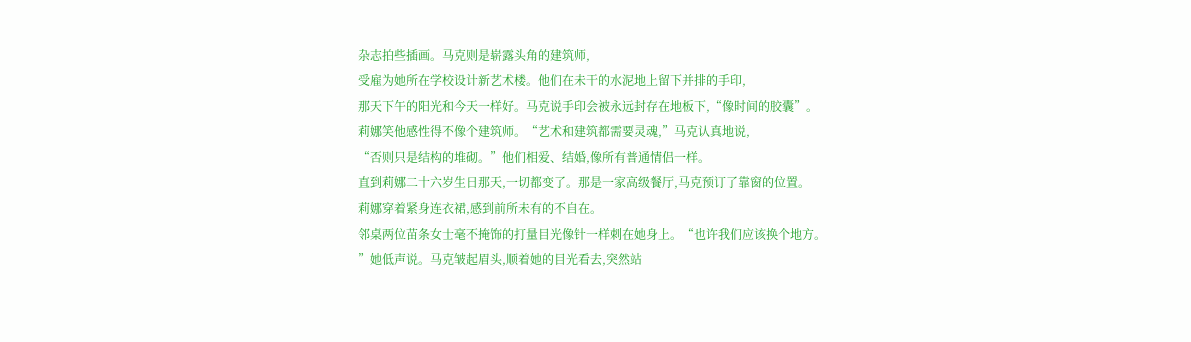杂志拍些插画。马克则是崭露头角的建筑师,
受雇为她所在学校设计新艺术楼。他们在未干的水泥地上留下并排的手印,
那天下午的阳光和今天一样好。马克说手印会被永远封存在地板下,“像时间的胶囊”。
莉娜笑他感性得不像个建筑师。“艺术和建筑都需要灵魂,”马克认真地说,
“否则只是结构的堆砌。”他们相爱、结婚,像所有普通情侣一样。
直到莉娜二十六岁生日那天,一切都变了。那是一家高级餐厅,马克预订了靠窗的位置。
莉娜穿着紧身连衣裙,感到前所未有的不自在。
邻桌两位苗条女士毫不掩饰的打量目光像针一样刺在她身上。“也许我们应该换个地方。
”她低声说。马克皱起眉头,顺着她的目光看去,突然站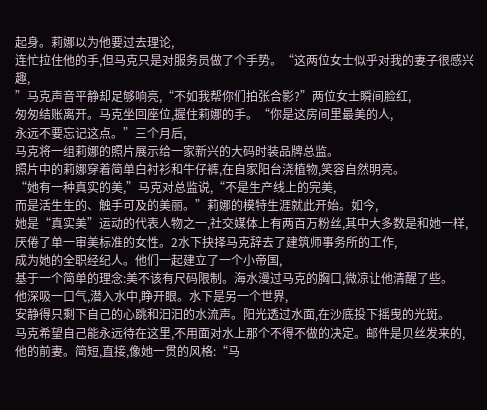起身。莉娜以为他要过去理论,
连忙拉住他的手,但马克只是对服务员做了个手势。“这两位女士似乎对我的妻子很感兴趣,
”马克声音平静却足够响亮,“不如我帮你们拍张合影?”两位女士瞬间脸红,
匆匆结账离开。马克坐回座位,握住莉娜的手。“你是这房间里最美的人,
永远不要忘记这点。”三个月后,
马克将一组莉娜的照片展示给一家新兴的大码时装品牌总监。
照片中的莉娜穿着简单白衬衫和牛仔裤,在自家阳台浇植物,笑容自然明亮。
“她有一种真实的美,”马克对总监说,“不是生产线上的完美,
而是活生生的、触手可及的美丽。”莉娜的模特生涯就此开始。如今,
她是“真实美”运动的代表人物之一,社交媒体上有两百万粉丝,其中大多数是和她一样,
厌倦了单一审美标准的女性。2水下抉择马克辞去了建筑师事务所的工作,
成为她的全职经纪人。他们一起建立了一个小帝国,
基于一个简单的理念:美不该有尺码限制。海水漫过马克的胸口,微凉让他清醒了些。
他深吸一口气,潜入水中,睁开眼。水下是另一个世界,
安静得只剩下自己的心跳和汩汩的水流声。阳光透过水面,在沙底投下摇曳的光斑。
马克希望自己能永远待在这里,不用面对水上那个不得不做的决定。邮件是贝丝发来的,
他的前妻。简短,直接,像她一贯的风格:“马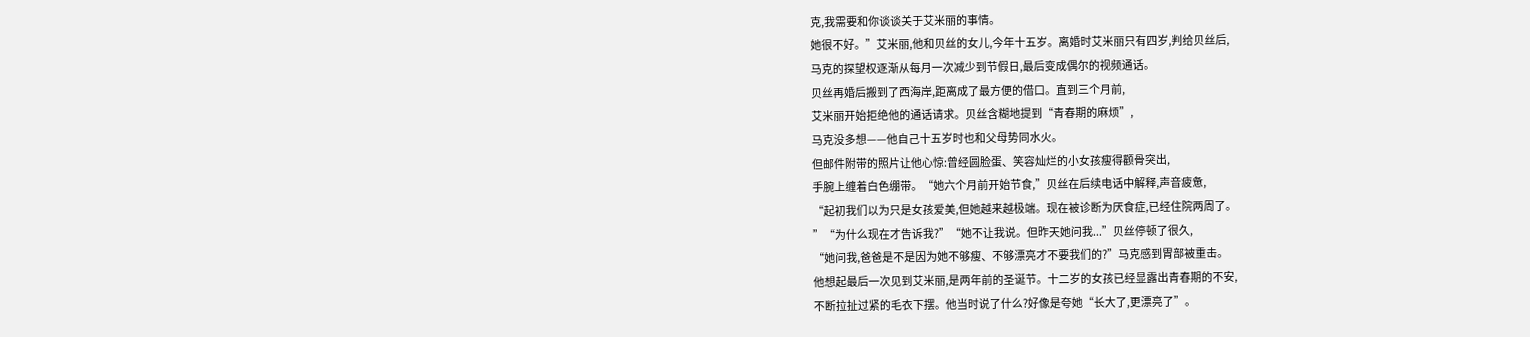克,我需要和你谈谈关于艾米丽的事情。
她很不好。”艾米丽,他和贝丝的女儿,今年十五岁。离婚时艾米丽只有四岁,判给贝丝后,
马克的探望权逐渐从每月一次减少到节假日,最后变成偶尔的视频通话。
贝丝再婚后搬到了西海岸,距离成了最方便的借口。直到三个月前,
艾米丽开始拒绝他的通话请求。贝丝含糊地提到“青春期的麻烦”,
马克没多想——他自己十五岁时也和父母势同水火。
但邮件附带的照片让他心惊:曾经圆脸蛋、笑容灿烂的小女孩瘦得颧骨突出,
手腕上缠着白色绷带。“她六个月前开始节食,”贝丝在后续电话中解释,声音疲惫,
“起初我们以为只是女孩爱美,但她越来越极端。现在被诊断为厌食症,已经住院两周了。
”“为什么现在才告诉我?”“她不让我说。但昨天她问我...”贝丝停顿了很久,
“她问我,爸爸是不是因为她不够瘦、不够漂亮才不要我们的?”马克感到胃部被重击。
他想起最后一次见到艾米丽,是两年前的圣诞节。十二岁的女孩已经显露出青春期的不安,
不断拉扯过紧的毛衣下摆。他当时说了什么?好像是夸她“长大了,更漂亮了”。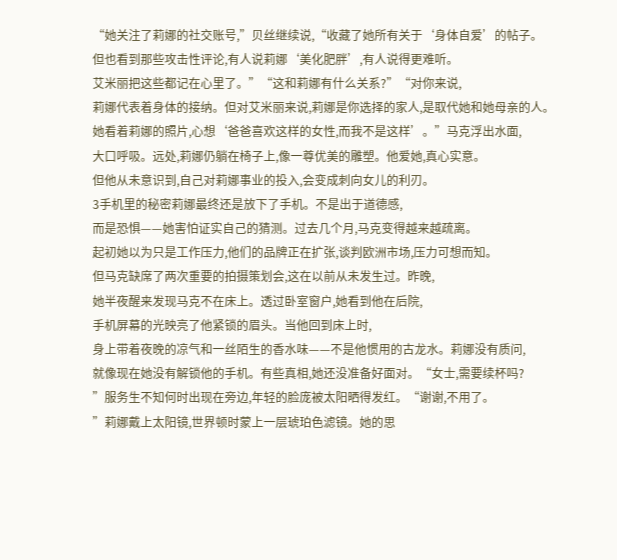“她关注了莉娜的社交账号,”贝丝继续说,“收藏了她所有关于‘身体自爱’的帖子。
但也看到那些攻击性评论,有人说莉娜‘美化肥胖’,有人说得更难听。
艾米丽把这些都记在心里了。”“这和莉娜有什么关系?”“对你来说,
莉娜代表着身体的接纳。但对艾米丽来说,莉娜是你选择的家人,是取代她和她母亲的人。
她看着莉娜的照片,心想‘爸爸喜欢这样的女性,而我不是这样’。”马克浮出水面,
大口呼吸。远处,莉娜仍躺在椅子上,像一尊优美的雕塑。他爱她,真心实意。
但他从未意识到,自己对莉娜事业的投入,会变成刺向女儿的利刃。
3手机里的秘密莉娜最终还是放下了手机。不是出于道德感,
而是恐惧——她害怕证实自己的猜测。过去几个月,马克变得越来越疏离。
起初她以为只是工作压力,他们的品牌正在扩张,谈判欧洲市场,压力可想而知。
但马克缺席了两次重要的拍摄策划会,这在以前从未发生过。昨晚,
她半夜醒来发现马克不在床上。透过卧室窗户,她看到他在后院,
手机屏幕的光映亮了他紧锁的眉头。当他回到床上时,
身上带着夜晚的凉气和一丝陌生的香水味——不是他惯用的古龙水。莉娜没有质问,
就像现在她没有解锁他的手机。有些真相,她还没准备好面对。“女士,需要续杯吗?
”服务生不知何时出现在旁边,年轻的脸庞被太阳晒得发红。“谢谢,不用了。
”莉娜戴上太阳镜,世界顿时蒙上一层琥珀色滤镜。她的思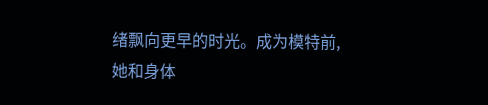绪飘向更早的时光。成为模特前,
她和身体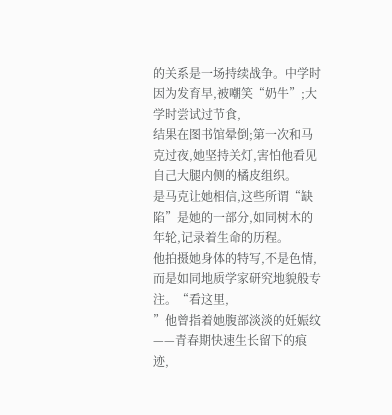的关系是一场持续战争。中学时因为发育早,被嘲笑“奶牛”;大学时尝试过节食,
结果在图书馆晕倒;第一次和马克过夜,她坚持关灯,害怕他看见自己大腿内侧的橘皮组织。
是马克让她相信,这些所谓“缺陷”是她的一部分,如同树木的年轮,记录着生命的历程。
他拍摄她身体的特写,不是色情,而是如同地质学家研究地貌般专注。“看这里,
”他曾指着她腹部淡淡的妊娠纹——青春期快速生长留下的痕迹,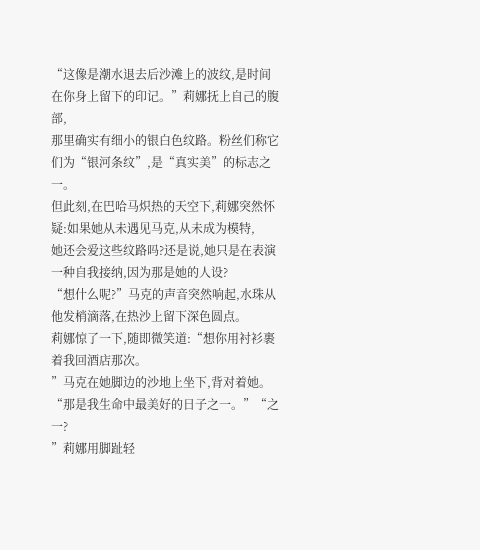“这像是潮水退去后沙滩上的波纹,是时间在你身上留下的印记。”莉娜抚上自己的腹部,
那里确实有细小的银白色纹路。粉丝们称它们为“银河条纹”,是“真实美”的标志之一。
但此刻,在巴哈马炽热的天空下,莉娜突然怀疑:如果她从未遇见马克,从未成为模特,
她还会爱这些纹路吗?还是说,她只是在表演一种自我接纳,因为那是她的人设?
“想什么呢?”马克的声音突然响起,水珠从他发梢滴落,在热沙上留下深色圆点。
莉娜惊了一下,随即微笑道:“想你用衬衫裹着我回酒店那次。
”马克在她脚边的沙地上坐下,背对着她。“那是我生命中最美好的日子之一。”“之一?
”莉娜用脚趾轻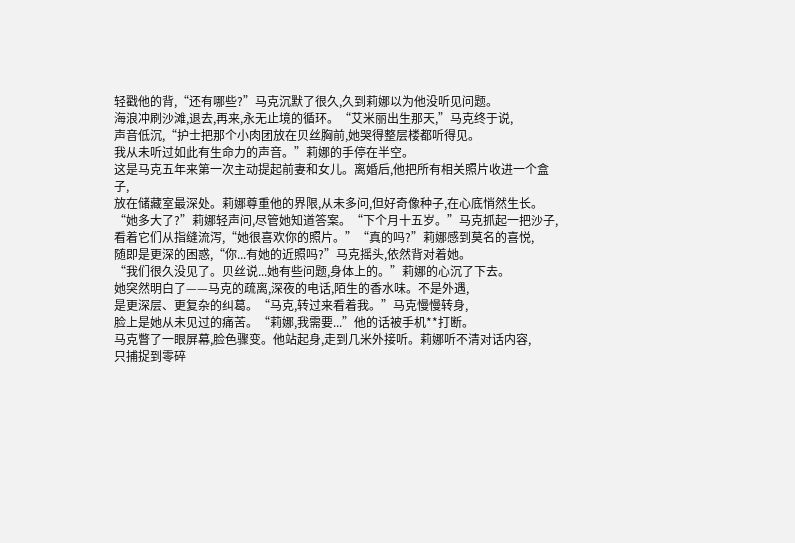轻戳他的背,“还有哪些?”马克沉默了很久,久到莉娜以为他没听见问题。
海浪冲刷沙滩,退去,再来,永无止境的循环。“艾米丽出生那天,”马克终于说,
声音低沉,“护士把那个小肉团放在贝丝胸前,她哭得整层楼都听得见。
我从未听过如此有生命力的声音。”莉娜的手停在半空。
这是马克五年来第一次主动提起前妻和女儿。离婚后,他把所有相关照片收进一个盒子,
放在储藏室最深处。莉娜尊重他的界限,从未多问,但好奇像种子,在心底悄然生长。
“她多大了?”莉娜轻声问,尽管她知道答案。“下个月十五岁。”马克抓起一把沙子,
看着它们从指缝流泻,“她很喜欢你的照片。”“真的吗?”莉娜感到莫名的喜悦,
随即是更深的困惑,“你...有她的近照吗?”马克摇头,依然背对着她。
“我们很久没见了。贝丝说...她有些问题,身体上的。”莉娜的心沉了下去。
她突然明白了——马克的疏离,深夜的电话,陌生的香水味。不是外遇,
是更深层、更复杂的纠葛。“马克,转过来看着我。”马克慢慢转身,
脸上是她从未见过的痛苦。“莉娜,我需要...”他的话被手机**打断。
马克瞥了一眼屏幕,脸色骤变。他站起身,走到几米外接听。莉娜听不清对话内容,
只捕捉到零碎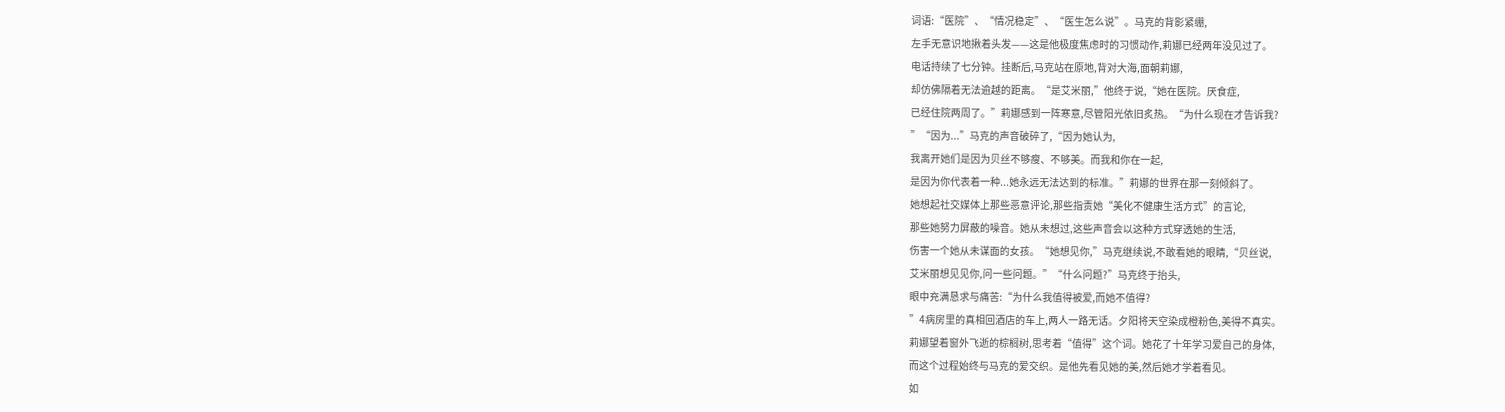词语:“医院”、“情况稳定”、“医生怎么说”。马克的背影紧绷,
左手无意识地揪着头发——这是他极度焦虑时的习惯动作,莉娜已经两年没见过了。
电话持续了七分钟。挂断后,马克站在原地,背对大海,面朝莉娜,
却仿佛隔着无法逾越的距离。“是艾米丽,”他终于说,“她在医院。厌食症,
已经住院两周了。”莉娜感到一阵寒意,尽管阳光依旧炙热。“为什么现在才告诉我?
”“因为...”马克的声音破碎了,“因为她认为,
我离开她们是因为贝丝不够瘦、不够美。而我和你在一起,
是因为你代表着一种...她永远无法达到的标准。”莉娜的世界在那一刻倾斜了。
她想起社交媒体上那些恶意评论,那些指责她“美化不健康生活方式”的言论,
那些她努力屏蔽的噪音。她从未想过,这些声音会以这种方式穿透她的生活,
伤害一个她从未谋面的女孩。“她想见你,”马克继续说,不敢看她的眼睛,“贝丝说,
艾米丽想见见你,问一些问题。”“什么问题?”马克终于抬头,
眼中充满恳求与痛苦:“为什么我值得被爱,而她不值得?
”4病房里的真相回酒店的车上,两人一路无话。夕阳将天空染成橙粉色,美得不真实。
莉娜望着窗外飞逝的棕榈树,思考着“值得”这个词。她花了十年学习爱自己的身体,
而这个过程始终与马克的爱交织。是他先看见她的美,然后她才学着看见。
如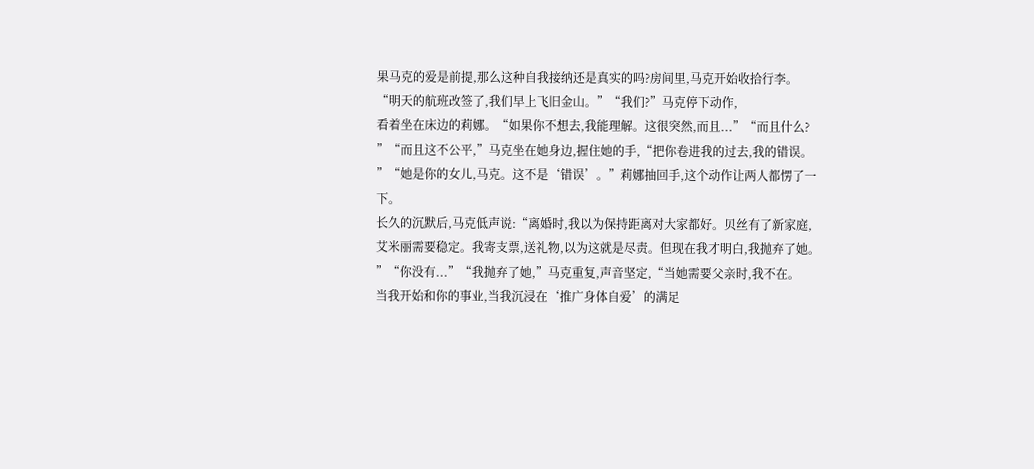果马克的爱是前提,那么这种自我接纳还是真实的吗?房间里,马克开始收拾行李。
“明天的航班改签了,我们早上飞旧金山。”“我们?”马克停下动作,
看着坐在床边的莉娜。“如果你不想去,我能理解。这很突然,而且...”“而且什么?
”“而且这不公平,”马克坐在她身边,握住她的手,“把你卷进我的过去,我的错误。
”“她是你的女儿,马克。这不是‘错误’。”莉娜抽回手,这个动作让两人都愣了一下。
长久的沉默后,马克低声说:“离婚时,我以为保持距离对大家都好。贝丝有了新家庭,
艾米丽需要稳定。我寄支票,送礼物,以为这就是尽责。但现在我才明白,我抛弃了她。
”“你没有...”“我抛弃了她,”马克重复,声音坚定,“当她需要父亲时,我不在。
当我开始和你的事业,当我沉浸在‘推广身体自爱’的满足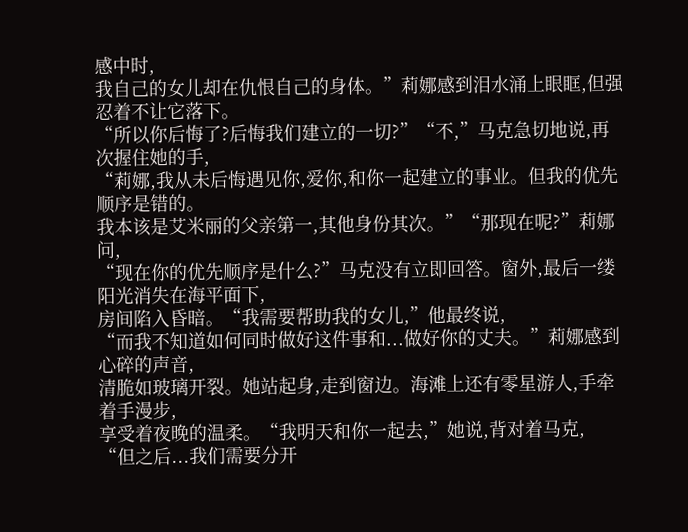感中时,
我自己的女儿却在仇恨自己的身体。”莉娜感到泪水涌上眼眶,但强忍着不让它落下。
“所以你后悔了?后悔我们建立的一切?”“不,”马克急切地说,再次握住她的手,
“莉娜,我从未后悔遇见你,爱你,和你一起建立的事业。但我的优先顺序是错的。
我本该是艾米丽的父亲第一,其他身份其次。”“那现在呢?”莉娜问,
“现在你的优先顺序是什么?”马克没有立即回答。窗外,最后一缕阳光消失在海平面下,
房间陷入昏暗。“我需要帮助我的女儿,”他最终说,
“而我不知道如何同时做好这件事和...做好你的丈夫。”莉娜感到心碎的声音,
清脆如玻璃开裂。她站起身,走到窗边。海滩上还有零星游人,手牵着手漫步,
享受着夜晚的温柔。“我明天和你一起去,”她说,背对着马克,
“但之后...我们需要分开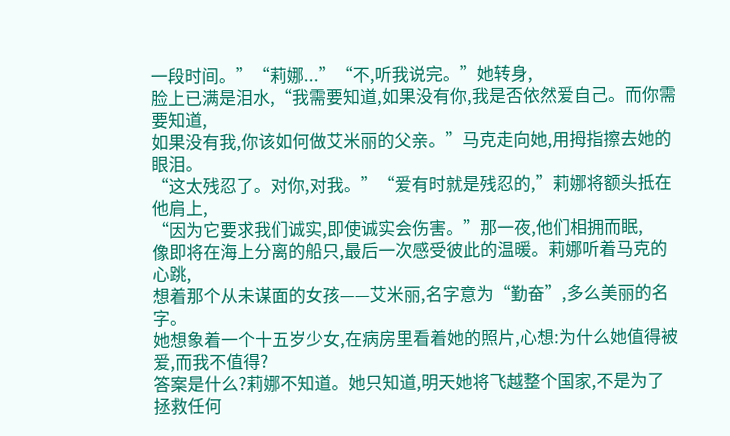一段时间。”“莉娜...”“不,听我说完。”她转身,
脸上已满是泪水,“我需要知道,如果没有你,我是否依然爱自己。而你需要知道,
如果没有我,你该如何做艾米丽的父亲。”马克走向她,用拇指擦去她的眼泪。
“这太残忍了。对你,对我。”“爱有时就是残忍的,”莉娜将额头抵在他肩上,
“因为它要求我们诚实,即使诚实会伤害。”那一夜,他们相拥而眠,
像即将在海上分离的船只,最后一次感受彼此的温暖。莉娜听着马克的心跳,
想着那个从未谋面的女孩——艾米丽,名字意为“勤奋”,多么美丽的名字。
她想象着一个十五岁少女,在病房里看着她的照片,心想:为什么她值得被爱,而我不值得?
答案是什么?莉娜不知道。她只知道,明天她将飞越整个国家,不是为了拯救任何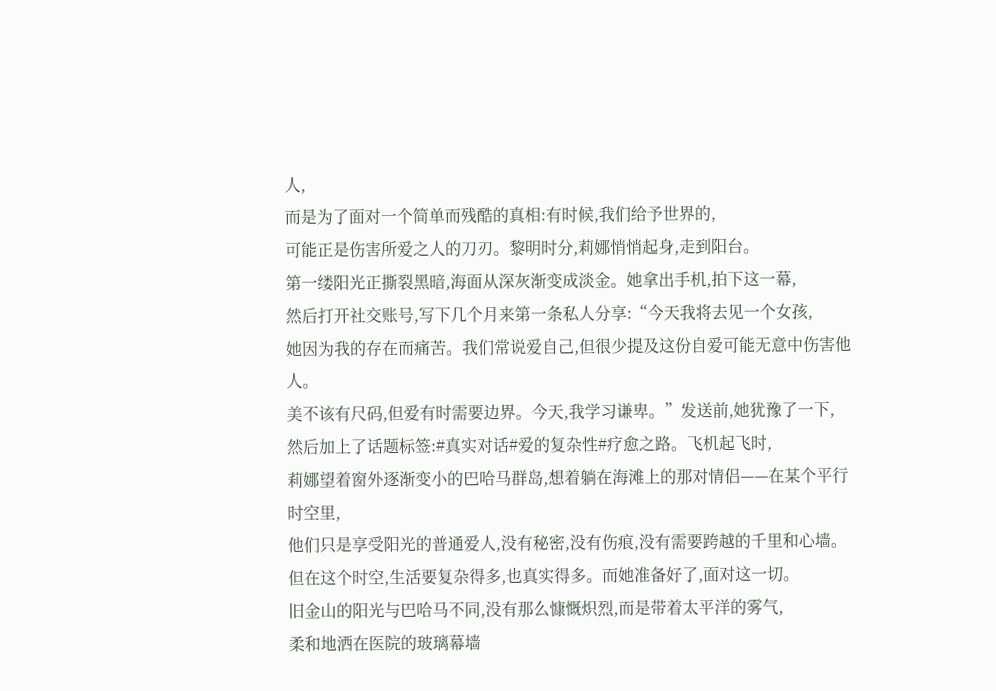人,
而是为了面对一个简单而残酷的真相:有时候,我们给予世界的,
可能正是伤害所爱之人的刀刃。黎明时分,莉娜悄悄起身,走到阳台。
第一缕阳光正撕裂黑暗,海面从深灰渐变成淡金。她拿出手机,拍下这一幕,
然后打开社交账号,写下几个月来第一条私人分享:“今天我将去见一个女孩,
她因为我的存在而痛苦。我们常说爱自己,但很少提及这份自爱可能无意中伤害他人。
美不该有尺码,但爱有时需要边界。今天,我学习谦卑。”发送前,她犹豫了一下,
然后加上了话题标签:#真实对话#爱的复杂性#疗愈之路。飞机起飞时,
莉娜望着窗外逐渐变小的巴哈马群岛,想着躺在海滩上的那对情侣——在某个平行时空里,
他们只是享受阳光的普通爱人,没有秘密,没有伤痕,没有需要跨越的千里和心墙。
但在这个时空,生活要复杂得多,也真实得多。而她准备好了,面对这一切。
旧金山的阳光与巴哈马不同,没有那么慷慨炽烈,而是带着太平洋的雾气,
柔和地洒在医院的玻璃幕墙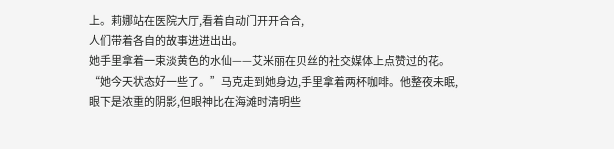上。莉娜站在医院大厅,看着自动门开开合合,
人们带着各自的故事进进出出。
她手里拿着一束淡黄色的水仙——艾米丽在贝丝的社交媒体上点赞过的花。
“她今天状态好一些了。”马克走到她身边,手里拿着两杯咖啡。他整夜未眠,
眼下是浓重的阴影,但眼神比在海滩时清明些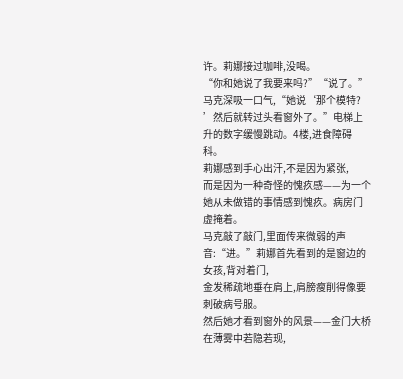许。莉娜接过咖啡,没喝。
“你和她说了我要来吗?”“说了。”马克深吸一口气,“她说‘那个模特?
’然后就转过头看窗外了。”电梯上升的数字缓慢跳动。4楼,进食障碍科。
莉娜感到手心出汗,不是因为紧张,
而是因为一种奇怪的愧疚感——为一个她从未做错的事情感到愧疚。病房门虚掩着。
马克敲了敲门,里面传来微弱的声音:“进。”莉娜首先看到的是窗边的女孩,背对着门,
金发稀疏地垂在肩上,肩膀瘦削得像要刺破病号服。
然后她才看到窗外的风景——金门大桥在薄雾中若隐若现,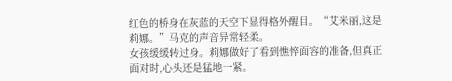红色的桥身在灰蓝的天空下显得格外醒目。“艾米丽,这是莉娜。”马克的声音异常轻柔。
女孩缓缓转过身。莉娜做好了看到憔悴面容的准备,但真正面对时,心头还是猛地一紧。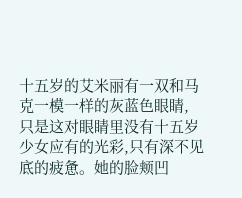十五岁的艾米丽有一双和马克一模一样的灰蓝色眼睛,
只是这对眼睛里没有十五岁少女应有的光彩,只有深不见底的疲惫。她的脸颊凹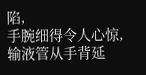陷,
手腕细得令人心惊,输液管从手背延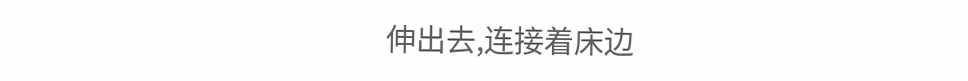伸出去,连接着床边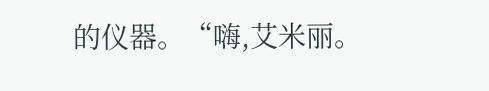的仪器。“嗨,艾米丽。